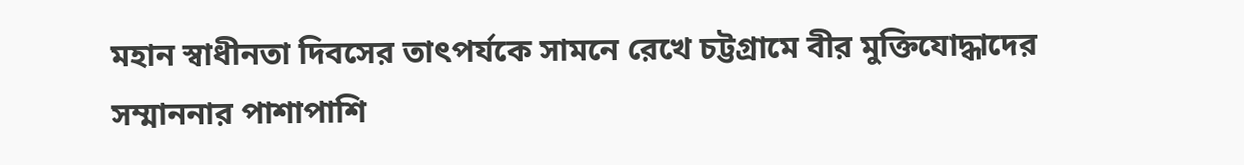মহান স্বাধীনতা দিবসের তাৎপর্যকে সামনে রেখে চট্টগ্রামে বীর মুক্তিযোদ্ধাদের সম্মাননার পাশাপাশি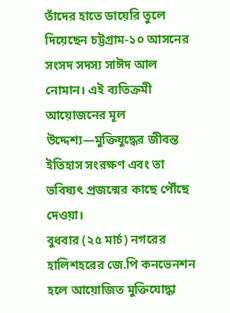তাঁদের হাতে ডায়েরি তুলে দিয়েছেন চট্টগ্রাম-১০ আসনের সংসদ সদস্য সাঈদ আল নোমান। এই ব্যতিক্রমী আয়োজনের মূল উদ্দেশ্য—মুক্তিযুদ্ধের জীবন্ত ইতিহাস সংরক্ষণ এবং তা ভবিষ্যৎ প্রজন্মের কাছে পৌঁছে দেওয়া।
বুধবার (২৫ মার্চ) নগরের হালিশহরের জে.পি কনভেনশন হলে আয়োজিত মুক্তিযোদ্ধা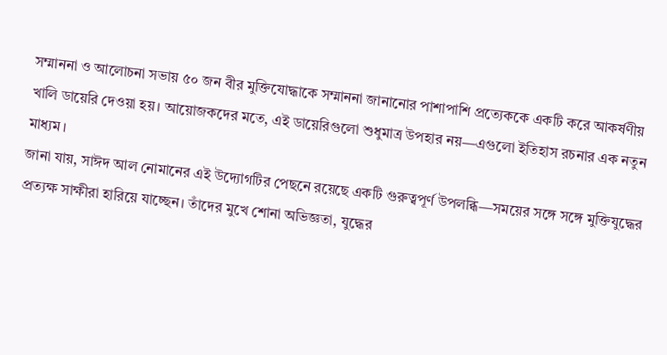সম্মাননা ও আলোচনা সভায় ৫০ জন বীর মুক্তিযোদ্ধাকে সম্মাননা জানানোর পাশাপাশি প্রত্যেককে একটি করে আকর্ষণীয় খালি ডায়েরি দেওয়া হয়। আয়োজকদের মতে, এই ডায়েরিগুলো শুধুমাত্র উপহার নয়—এগুলো ইতিহাস রচনার এক নতুন মাধ্যম।
জানা যায়, সাঈদ আল নোমানের এই উদ্যোগটির পেছনে রয়েছে একটি গুরুত্বপূর্ণ উপলব্ধি—সময়ের সঙ্গে সঙ্গে মুক্তিযুদ্ধের প্রত্যক্ষ সাক্ষীরা হারিয়ে যাচ্ছেন। তাঁদের মুখে শোনা অভিজ্ঞতা, যুদ্ধের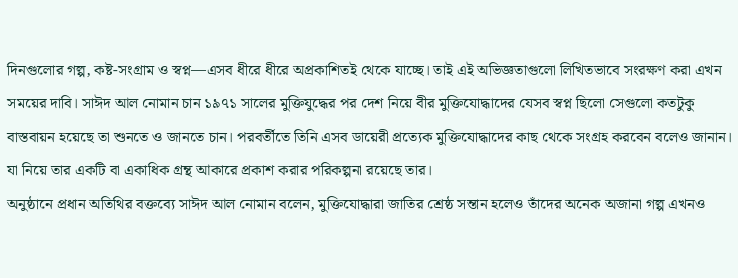দিনগুলোর গল্প, কষ্ট-সংগ্রাম ও স্বপ্ন—এসব ধীরে ধীরে অপ্রকাশিতই থেকে যাচ্ছে। তাই এই অভিজ্ঞতাগুলো লিখিতভাবে সংরক্ষণ করা এখন সময়ের দাবি। সাঈদ আল নোমান চান ১৯৭১ সালের মুক্তিযুদ্ধের পর দেশ নিয়ে বীর মুক্তিযোদ্ধাদের যেসব স্বপ্ন ছিলো সেগুলো কতটুকু বাস্তবায়ন হয়েছে তা শুনতে ও জানতে চান। পরবর্তীতে তিনি এসব ডায়েরী প্রত্যেক মুক্তিযোদ্ধাদের কাছ থেকে সংগ্রহ করবেন বলেও জানান। যা নিয়ে তার একটি বা একাধিক গ্রন্থ আকারে প্রকাশ করার পরিকল্পনা রয়েছে তার।
অনুষ্ঠানে প্রধান অতিথির বক্তব্যে সাঈদ আল নোমান বলেন, মুক্তিযোদ্ধারা জাতির শ্রেষ্ঠ সন্তান হলেও তাঁদের অনেক অজানা গল্প এখনও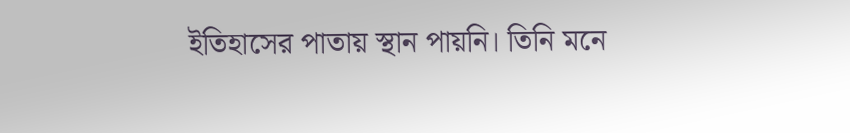ইতিহাসের পাতায় স্থান পায়নি। তিনি মনে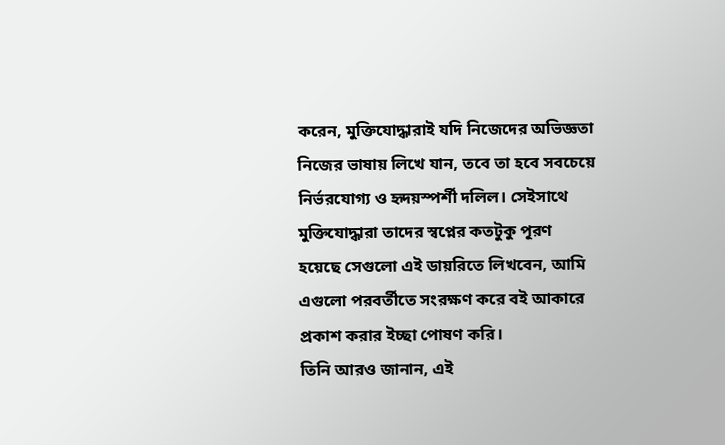করেন, মুক্তিযোদ্ধারাই যদি নিজেদের অভিজ্ঞতা নিজের ভাষায় লিখে যান, তবে তা হবে সবচেয়ে নির্ভরযোগ্য ও হৃদয়স্পর্শী দলিল। সেইসাথে মুক্তিযোদ্ধারা তাদের স্বপ্নের কতটুকু পূরণ হয়েছে সেগুলো এই ডায়রিতে লিখবেন, আমি এগুলো পরবর্তীতে সংরক্ষণ করে বই আকারে প্রকাশ করার ইচ্ছা পোষণ করি।
তিনি আরও জানান, এই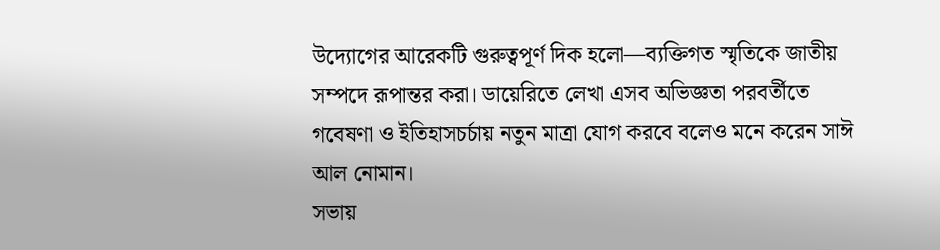উদ্যোগের আরেকটি গুরুত্বপূর্ণ দিক হলো—ব্যক্তিগত স্মৃতিকে জাতীয় সম্পদে রূপান্তর করা। ডায়েরিতে লেখা এসব অভিজ্ঞতা পরবর্তীতে গবেষণা ও ইতিহাসচর্চায় নতুন মাত্রা যোগ করবে বলেও মনে করেন সাঈ আল নোমান।
সভায়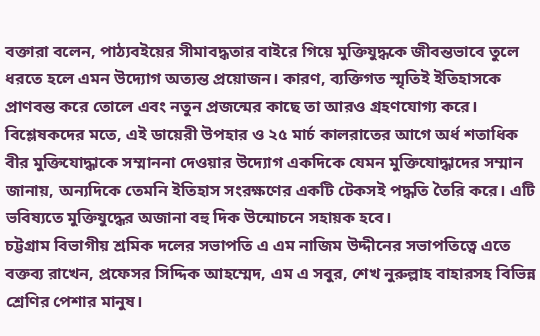বক্তারা বলেন, পাঠ্যবইয়ের সীমাবদ্ধতার বাইরে গিয়ে মুক্তিযুদ্ধকে জীবন্তভাবে তুলে ধরতে হলে এমন উদ্যোগ অত্যন্ত প্রয়োজন। কারণ, ব্যক্তিগত স্মৃতিই ইতিহাসকে প্রাণবন্ত করে তোলে এবং নতুন প্রজন্মের কাছে তা আরও গ্রহণযোগ্য করে।
বিশ্লেষকদের মতে, এই ডায়েরী উপহার ও ২৫ মার্চ কালরাতের আগে অর্ধ শতাধিক বীর মুক্তিযোদ্ধাকে সম্মাননা দেওয়ার উদ্যোগ একদিকে যেমন মুক্তিযোদ্ধাদের সম্মান জানায়, অন্যদিকে তেমনি ইতিহাস সংরক্ষণের একটি টেকসই পদ্ধতি তৈরি করে। এটি ভবিষ্যতে মুক্তিযুদ্ধের অজানা বহু দিক উন্মোচনে সহায়ক হবে।
চট্টগ্রাম বিভাগীয় শ্রমিক দলের সভাপতি এ এম নাজিম উদ্দীনের সভাপতিত্বে এতে বক্তব্য রাখেন, প্রফেসর সিদ্দিক আহম্মেদ, এম এ সবুর, শেখ নুরুল্লাহ বাহারসহ বিভিন্ন শ্রেণির পেশার মানুষ।